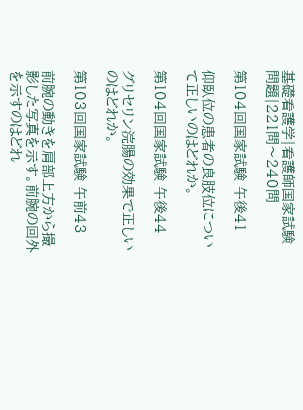基礎看護学|看護師国家試験問題|221問〜240問

第104回国家試験 午後41

仰臥位の患者の良肢位について正しいのはどれか。

第104回国家試験 午後44

グリセリン浣腸の効果で正しいのはどれか。

第103回国家試験 午前43

前腕の動きを肩部上方から撮影した写真を示す。前腕の回外を示すのはどれ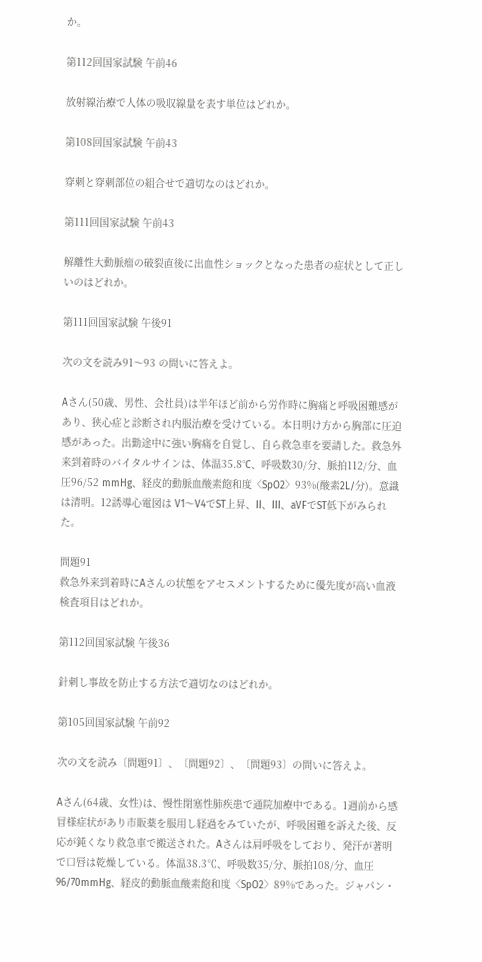か。

第112回国家試験 午前46

放射線治療で人体の吸収線量を表す単位はどれか。

第108回国家試験 午前43

穿刺と穿刺部位の組合せで適切なのはどれか。

第111回国家試験 午前43

解離性大動脈瘤の破裂直後に出血性ショックとなった患者の症状として正しいのはどれか。

第111回国家試験 午後91

次の文を読み91〜93 の問いに答えよ。

Aさん(50歳、男性、会社員)は半年ほど前から労作時に胸痛と呼吸困難感があり、狭心症と診断され内服治療を受けている。本日明け方から胸部に圧迫感があった。出勤途中に強い胸痛を自覚し、自ら救急車を要請した。救急外来到着時のバイタルサインは、体温35.8°C、呼吸数30/分、脈拍112/分、血圧96/52 mmHg、経皮的動脈血酸素飽和度〈SpO2〉93%(酸素2L/分)。意識は清明。12誘導心電図は V1〜V4でST上昇、II、III、aVFでST低下がみられた。

問題91
救急外来到着時にAさんの状態をアセスメントするために優先度が高い血液検査項目はどれか。

第112回国家試験 午後36

針刺し事故を防止する方法で適切なのはどれか。

第105回国家試験 午前92

次の文を読み〔問題91〕、〔問題92〕、〔問題93〕の問いに答えよ。

Aさん(64歳、女性)は、慢性閉塞性肺疾患で通院加療中である。1週前から感冒様症状があり市販薬を服用し経過をみていたが、呼吸困難を訴えた後、反応が鈍くなり救急車で搬送された。Aさんは肩呼吸をしており、発汗が著明で口唇は乾燥している。体温38.3℃、呼吸数35/分、脈拍108/分、血圧96/70mmHg、経皮的動脈血酸素飽和度〈SpO2〉89%であった。ジャパン・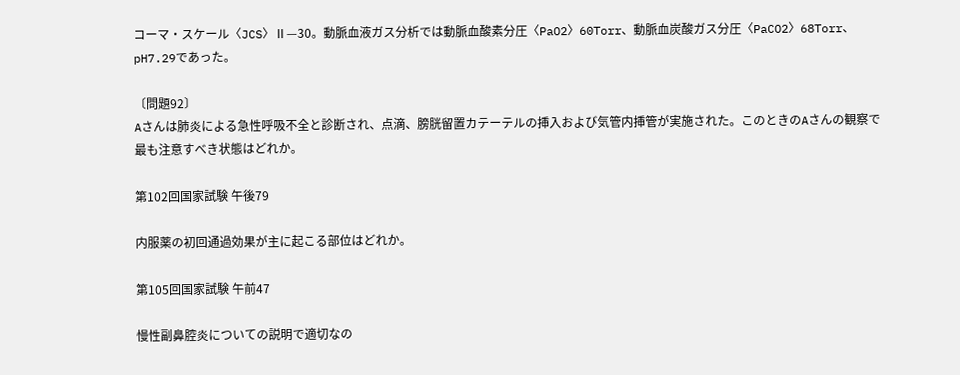コーマ・スケール〈JCS〉Ⅱ—30。動脈血液ガス分析では動脈血酸素分圧〈PaO2〉60Torr、動脈血炭酸ガス分圧〈PaCO2〉68Torr、pH7.29であった。

〔問題92〕
Aさんは肺炎による急性呼吸不全と診断され、点滴、膀胱留置カテーテルの挿入および気管内挿管が実施された。このときのAさんの観察で最も注意すべき状態はどれか。

第102回国家試験 午後79

内服薬の初回通過効果が主に起こる部位はどれか。

第105回国家試験 午前47

慢性副鼻腔炎についての説明で適切なの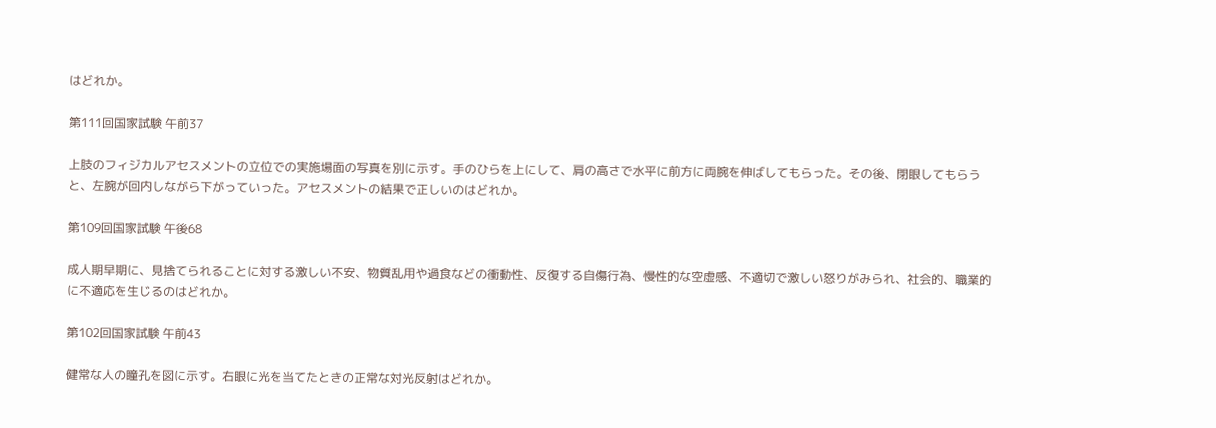はどれか。

第111回国家試験 午前37

上肢のフィジカルアセスメントの立位での実施場面の写真を別に示す。手のひらを上にして、肩の高さで水平に前方に両腕を伸ばしてもらった。その後、閉眼してもらうと、左腕が回内しながら下がっていった。アセスメントの結果で正しいのはどれか。

第109回国家試験 午後68

成人期早期に、見捨てられることに対する激しい不安、物質乱用や過食などの衝動性、反復する自傷行為、慢性的な空虚感、不適切で激しい怒りがみられ、社会的、職業的に不適応を生じるのはどれか。

第102回国家試験 午前43

健常な人の瞳孔を図に示す。右眼に光を当てたときの正常な対光反射はどれか。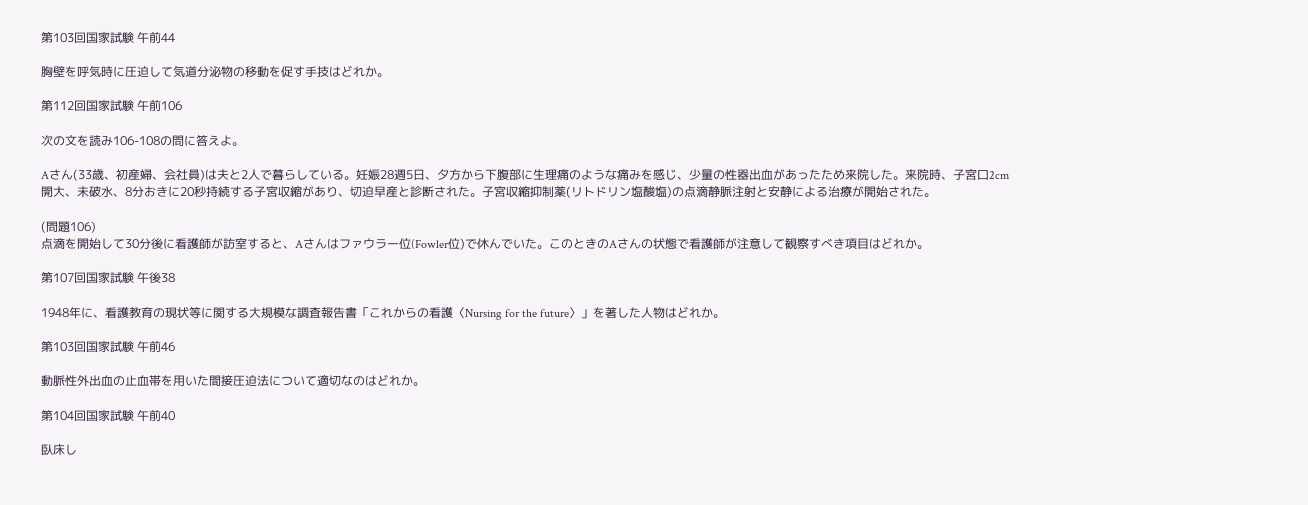第103回国家試験 午前44

胸壁を呼気時に圧迫して気道分泌物の移動を促す手技はどれか。

第112回国家試験 午前106

次の文を読み106-108の問に答えよ。

Aさん(33歳、初産婦、会社員)は夫と2人で暮らしている。妊娠28週5日、夕方から下腹部に生理痛のような痛みを感じ、少量の性器出血があったため来院した。来院時、子宮口2cm開大、未破水、8分おきに20秒持続する子宮収縮があり、切迫早産と診断された。子宮収縮抑制薬(リトドリン塩酸塩)の点滴静脈注射と安静による治療が開始された。

(問題106)
点滴を開始して30分後に看護師が訪室すると、Aさんはファウラー位(Fowler位)で休んでいた。このときのAさんの状態で看護師が注意して観察すべき項目はどれか。

第107回国家試験 午後38

1948年に、看護教育の現状等に関する大規模な調査報告書「これからの看護〈Nursing for the future〉」を著した人物はどれか。

第103回国家試験 午前46

動脈性外出血の止血帯を用いた間接圧迫法について適切なのはどれか。

第104回国家試験 午前40

臥床し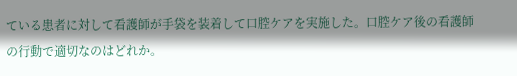ている患者に対して看護師が手袋を装着して口腔ケアを実施した。口腔ケア後の看護師の行動で適切なのはどれか。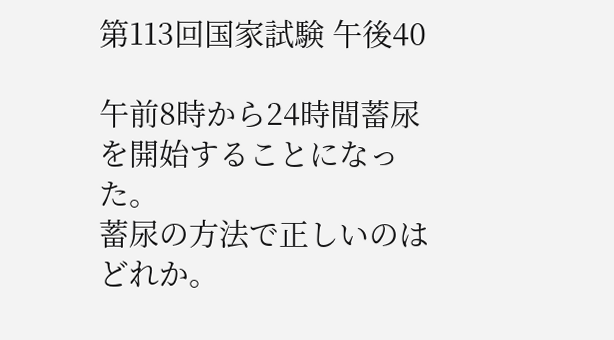第113回国家試験 午後40

午前8時から24時間蓄尿を開始することになった。
蓄尿の方法で正しいのはどれか。